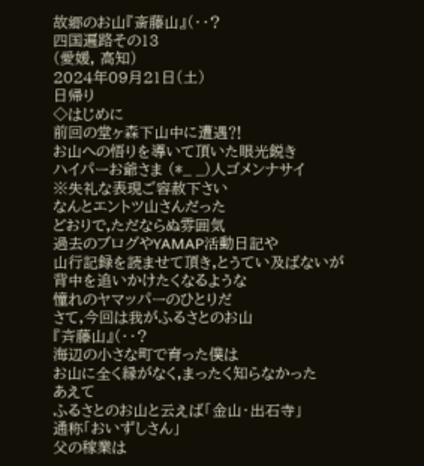故郷のお山『斎藤山』(・・?
四国遍路その13
(愛媛, 高知)
2024年09月21日(土)
日帰り
◇はじめに
前回の堂ヶ森下山中に遭遇⁈
お山への悟りを導いて頂いた眼光鋭き
ハイパーお爺さま (*_ _)人ゴメンナサイ
※失礼な表現ご容赦下さい
なんとエントツ山さんだった
どおりで,ただならぬ雰囲気
過去のブログやYAMAP活動日記や
山行記録を読ませて頂き,とうてい及ばないが
背中を追いかけたくなるような
憧れのヤマッパーのひとりだ
さて,今回は我がふるさとのお山
『斉藤山』(・・?
海辺の小さな町で育った僕は
お山に全く縁がなく,まったく知らなかった
あえて
ふるさとのお山と云えば「金山・出石寺」
通称「おいずしさん」
父の稼業は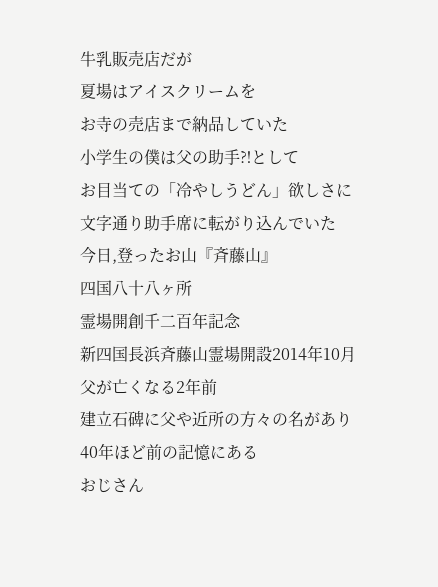牛乳販売店だが
夏場はアイスクリームを
お寺の売店まで納品していた
小学生の僕は父の助手⁈として
お目当ての「冷やしうどん」欲しさに
文字通り助手席に転がり込んでいた
今日,登ったお山『斉藤山』
四国八十八ヶ所
霊場開創千二百年記念
新四国長浜斉藤山霊場開設2014年10月
父が亡くなる2年前
建立石碑に父や近所の方々の名があり
40年ほど前の記憶にある
おじさん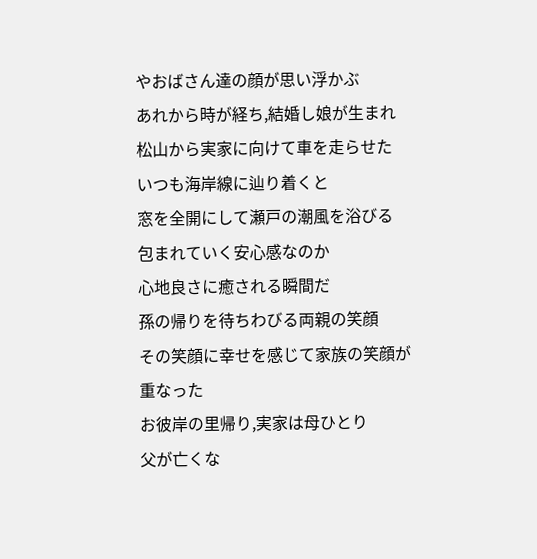やおばさん達の顔が思い浮かぶ
あれから時が経ち,結婚し娘が生まれ
松山から実家に向けて車を走らせた
いつも海岸線に辿り着くと
窓を全開にして瀬戸の潮風を浴びる
包まれていく安心感なのか
心地良さに癒される瞬間だ
孫の帰りを待ちわびる両親の笑顔
その笑顔に幸せを感じて家族の笑顔が重なった
お彼岸の里帰り,実家は母ひとり
父が亡くな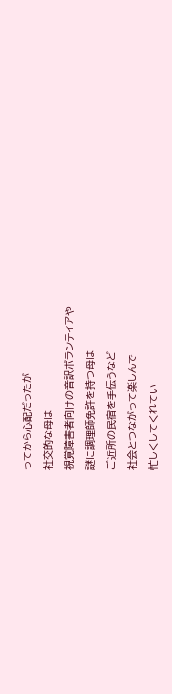ってから心配だったが
社交的な母は
視覚障害者向けの音訳ボランティアや
謎に調理師免許を持つ母は
ご近所の民宿を手伝うなど
社会とつながって楽しんで
忙しくしてくれてい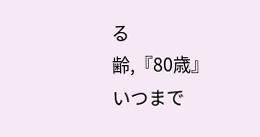る
齢,『80歳』
いつまで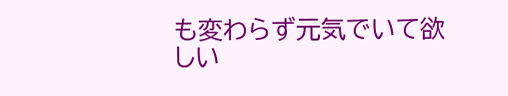も変わらず元気でいて欲しい